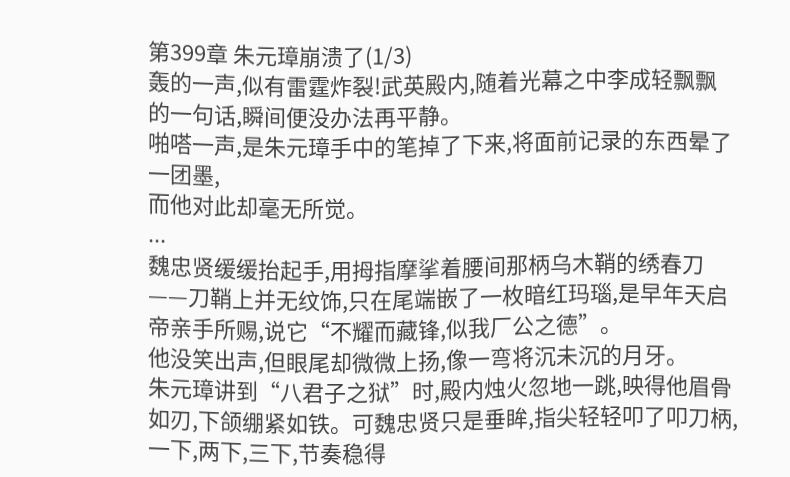第399章 朱元璋崩溃了(1/3)
轰的一声,似有雷霆炸裂!武英殿内,随着光幕之中李成轻飘飘的一句话,瞬间便没办法再平静。
啪嗒一声,是朱元璋手中的笔掉了下来,将面前记录的东西晕了一团墨,
而他对此却毫无所觉。
...
魏忠贤缓缓抬起手,用拇指摩挲着腰间那柄乌木鞘的绣春刀——刀鞘上并无纹饰,只在尾端嵌了一枚暗红玛瑙,是早年天启帝亲手所赐,说它“不耀而藏锋,似我厂公之德”。
他没笑出声,但眼尾却微微上扬,像一弯将沉未沉的月牙。
朱元璋讲到“八君子之狱”时,殿内烛火忽地一跳,映得他眉骨如刃,下颌绷紧如铁。可魏忠贤只是垂眸,指尖轻轻叩了叩刀柄,一下,两下,三下,节奏稳得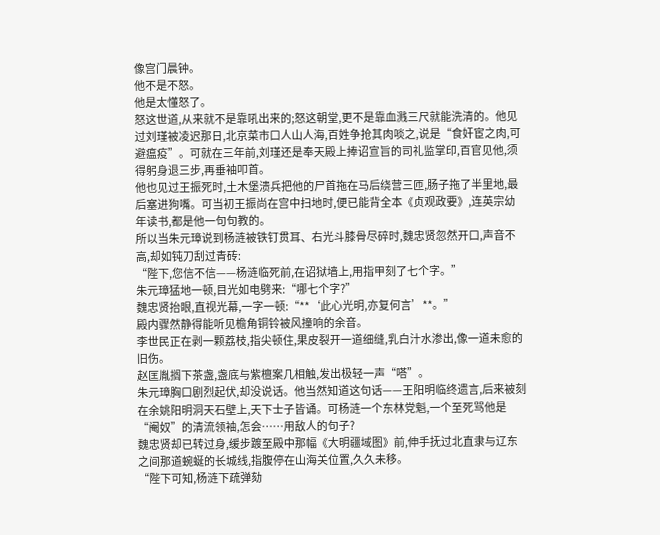像宫门晨钟。
他不是不怒。
他是太懂怒了。
怒这世道,从来就不是靠吼出来的;怒这朝堂,更不是靠血溅三尺就能洗清的。他见过刘瑾被凌迟那日,北京菜市口人山人海,百姓争抢其肉啖之,说是“食奸宦之肉,可避瘟疫”。可就在三年前,刘瑾还是奉天殿上捧诏宣旨的司礼监掌印,百官见他,须得躬身退三步,再垂袖叩首。
他也见过王振死时,土木堡溃兵把他的尸首拖在马后绕营三匝,肠子拖了半里地,最后塞进狗嘴。可当初王振尚在宫中扫地时,便已能背全本《贞观政要》,连英宗幼年读书,都是他一句句教的。
所以当朱元璋说到杨涟被铁钉贯耳、右光斗膝骨尽碎时,魏忠贤忽然开口,声音不高,却如钝刀刮过青砖:
“陛下,您信不信——杨涟临死前,在诏狱墙上,用指甲刻了七个字。”
朱元璋猛地一顿,目光如电劈来:“哪七个字?”
魏忠贤抬眼,直视光幕,一字一顿:“**‘此心光明,亦复何言’**。”
殿内骤然静得能听见檐角铜铃被风撞响的余音。
李世民正在剥一颗荔枝,指尖顿住,果皮裂开一道细缝,乳白汁水渗出,像一道未愈的旧伤。
赵匡胤搁下茶盏,盏底与紫檀案几相触,发出极轻一声“嗒”。
朱元璋胸口剧烈起伏,却没说话。他当然知道这句话——王阳明临终遗言,后来被刻在余姚阳明洞天石壁上,天下士子皆诵。可杨涟一个东林党魁,一个至死骂他是“阉奴”的清流领袖,怎会……用敌人的句子?
魏忠贤却已转过身,缓步踱至殿中那幅《大明疆域图》前,伸手抚过北直隶与辽东之间那道蜿蜒的长城线,指腹停在山海关位置,久久未移。
“陛下可知,杨涟下疏弹劾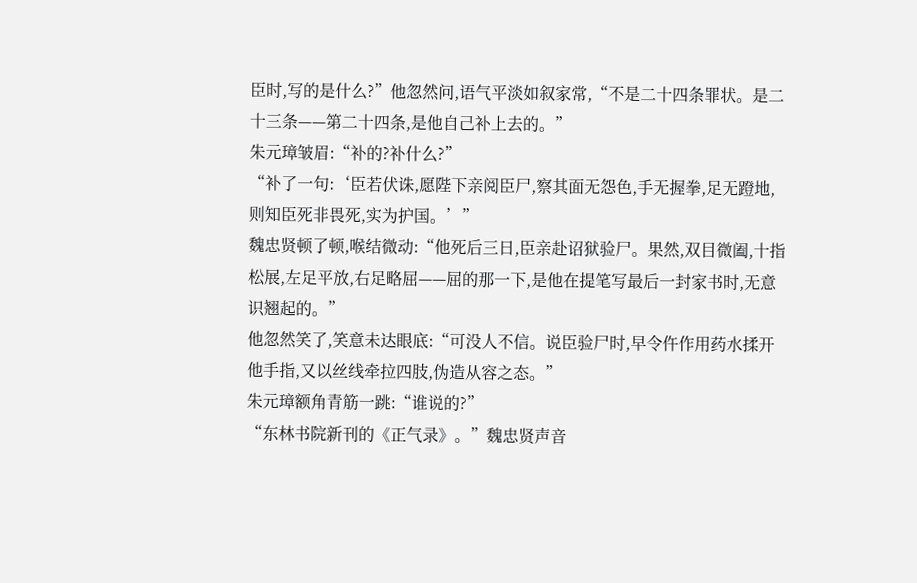臣时,写的是什么?”他忽然问,语气平淡如叙家常,“不是二十四条罪状。是二十三条——第二十四条,是他自己补上去的。”
朱元璋皱眉:“补的?补什么?”
“补了一句:‘臣若伏诛,愿陛下亲阅臣尸,察其面无怨色,手无握拳,足无蹬地,则知臣死非畏死,实为护国。’”
魏忠贤顿了顿,喉结微动:“他死后三日,臣亲赴诏狱验尸。果然,双目微阖,十指松展,左足平放,右足略屈——屈的那一下,是他在提笔写最后一封家书时,无意识翘起的。”
他忽然笑了,笑意未达眼底:“可没人不信。说臣验尸时,早令仵作用药水揉开他手指,又以丝线牵拉四肢,伪造从容之态。”
朱元璋额角青筋一跳:“谁说的?”
“东林书院新刊的《正气录》。”魏忠贤声音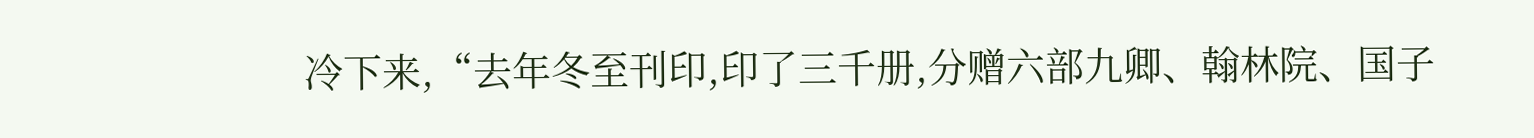冷下来,“去年冬至刊印,印了三千册,分赠六部九卿、翰林院、国子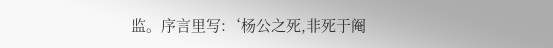监。序言里写:‘杨公之死,非死于阉